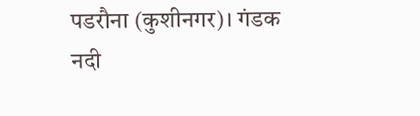पडरौना (कुशीनगर)। गंडक नदी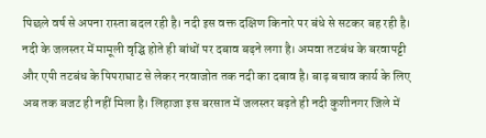पिछले वर्ष से अपना रास्ता बदल रही है। नदी इस वक्त दक्षिण किनारे पर बंधे से सटकर बह रही है। नदी के जलस्तर में मामूली वृद्घि होते ही बांधों पर दबाव बढ़ने लगा है। अमवा तटबंध के बरवापट्टी और एपी तटबंध के पिपराघाट से लेकर नरवाजोत तक नदी का दबाव है। बाढ़ बचाव कार्य के लिए अब तक बजट ही नहीं मिला है। लिहाजा इस बरसात में जलस्तर बढ़ते ही नदी कुशीनगर जिले में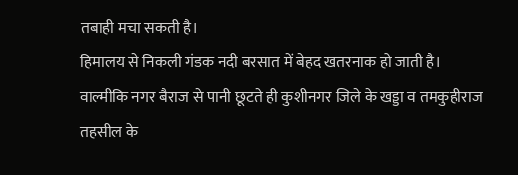तबाही मचा सकती है।
हिमालय से निकली गंडक नदी बरसात में बेहद खतरनाक हो जाती है। वाल्मीकि नगर बैराज से पानी छूटते ही कुशीनगर जिले के खड्डा व तमकुहीराज तहसील के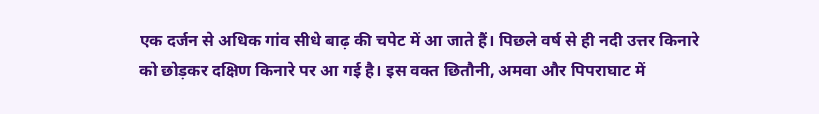एक दर्जन से अधिक गांव सीधे बाढ़ की चपेट में आ जाते हैं। पिछले वर्ष से ही नदी उत्तर किनारे को छोड़कर दक्षिण किनारे पर आ गई है। इस वक्त छितौनी, अमवा और पिपराघाट में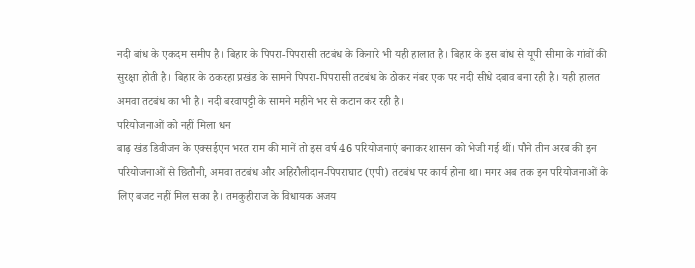नदी बांध के एकदम समीप है। बिहार के पिपरा-पिपरासी तटबंध के किनारे भी यही हालात है। बिहार के इस बांध से यूपी सीमा के गांवों की सुरक्षा होती है। बिहार के ठकरहा प्रखंड के सामने पिपरा-पिपरासी तटबंध के ठोकर नंबर एक पर नदी सीधे दबाव बना रही है। यही हालत अमवा तटबंध का भी है। नदी बरवापट्टी के सामने महीने भर से कटान कर रही है।
परियोजनाओं को नहीं मिला धन
बाढ़ खंड डिवीजन के एक्सईएन भरत राम की मानें तो इस वर्ष 46 परियोजनाएं बनाकर शासन को भेजी गई थीं। पौने तीन अरब की इन परियोजनाओं से छितौनी, अमवा तटबंध और अहिरौलीदान-पिपराघाट (एपी) तटबंध पर कार्य होना था। मगर अब तक इन परियोजनाओं के लिए बजट नहीं मिल सका है। तमकुहीराज के विधायक अजय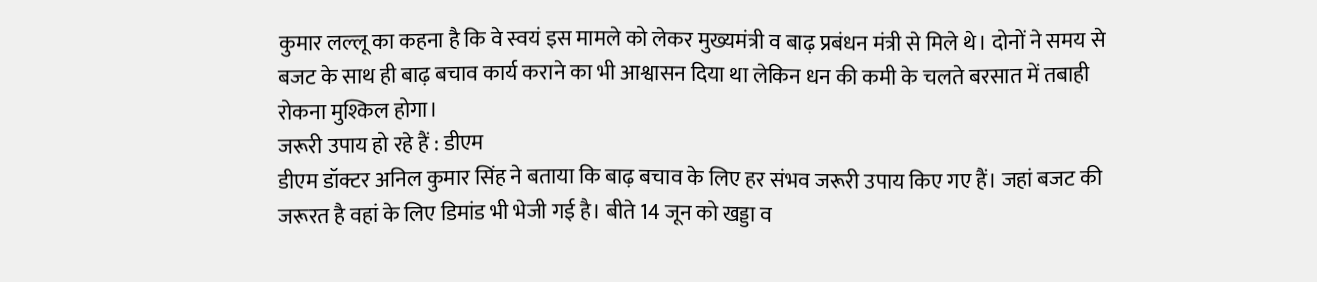कुमार लल्लू का कहना है कि वे स्वयं इस मामले को लेकर मुख्यमंत्री व बाढ़ प्रबंधन मंत्री से मिले थे। दोनों ने समय से बजट के साथ ही बाढ़ बचाव कार्य कराने का भी आश्वासन दिया था लेकिन धन की कमी के चलते बरसात में तबाही रोकना मुश्किल होगा।
जरूरी उपाय हो रहे हैं : डीएम
डीएम डॉक्टर अनिल कुमार सिंह ने बताया कि बाढ़ बचाव के लिए हर संभव जरूरी उपाय किए गए हैं। जहां बजट की जरूरत है वहां के लिए डिमांड भी भेजी गई है। बीते 14 जून को खड्डा व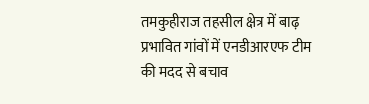तमकुहीराज तहसील क्षेत्र में बाढ़ प्रभावित गांवों में एनडीआरएफ टीम की मदद से बचाव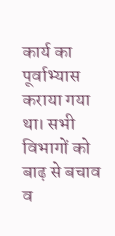कार्य का पूर्वाभ्यास कराया गया था। सभी विभागों को बाढ़ से बचाव व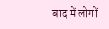बाद में लोगों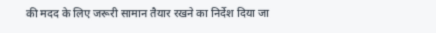की मदद के लिए जरूरी सामान तैयार रखने का निर्देश दिया जा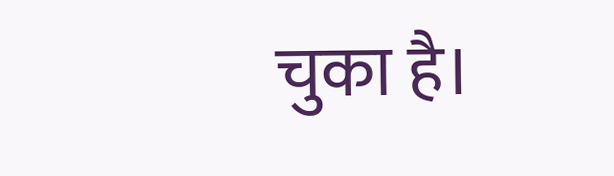चुका है।